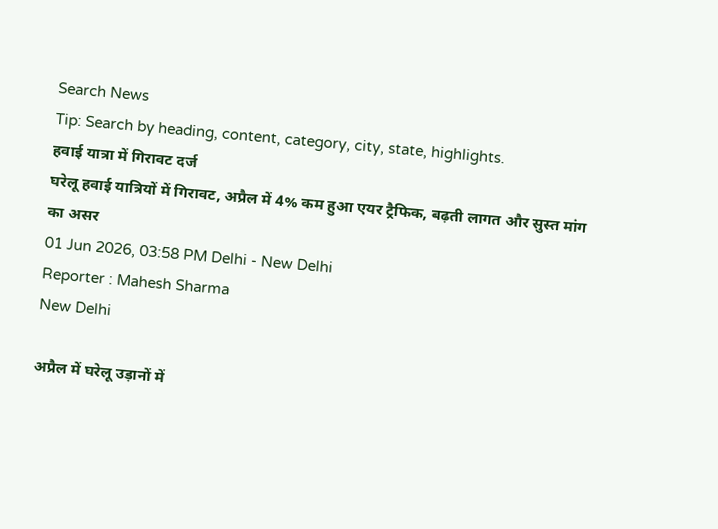Search News
Tip: Search by heading, content, category, city, state, highlights.
हवाई यात्रा में गिरावट दर्ज
घरेलू हवाई यात्रियों में गिरावट, अप्रैल में 4% कम हुआ एयर ट्रैफिक, बढ़ती लागत और सुस्त मांग का असर
01 Jun 2026, 03:58 PM Delhi - New Delhi
Reporter : Mahesh Sharma
New Delhi

अप्रैल में घरेलू उड़ानों में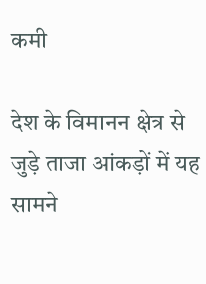कमी

देश के विमानन क्षेत्र से जुड़े ताजा आंकड़ों में यह सामने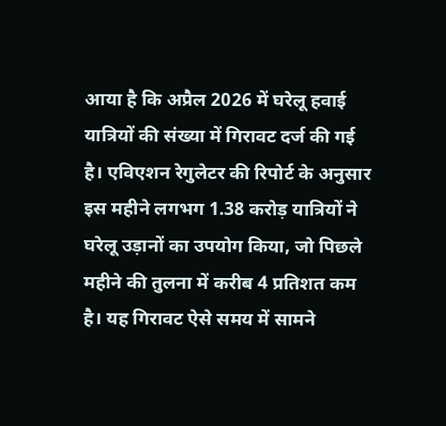आया है कि अप्रैल 2026 में घरेलू हवाई यात्रियों की संख्या में गिरावट दर्ज की गई है। एविएशन रेगुलेटर की रिपोर्ट के अनुसार इस महीने लगभग 1.38 करोड़ यात्रियों ने घरेलू उड़ानों का उपयोग किया, जो पिछले महीने की तुलना में करीब 4 प्रतिशत कम है। यह गिरावट ऐसे समय में सामने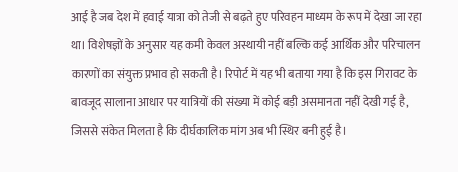आई है जब देश में हवाई यात्रा को तेजी से बढ़ते हुए परिवहन माध्यम के रूप में देखा जा रहा था। विशेषज्ञों के अनुसार यह कमी केवल अस्थायी नहीं बल्कि कई आर्थिक और परिचालन कारणों का संयुक्त प्रभाव हो सकती है। रिपोर्ट में यह भी बताया गया है कि इस गिरावट के बावजूद सालाना आधार पर यात्रियों की संख्या में कोई बड़ी असमानता नहीं देखी गई है, जिससे संकेत मिलता है कि दीर्घकालिक मांग अब भी स्थिर बनी हुई है।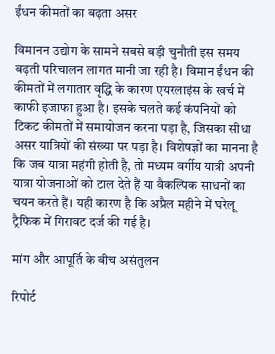ईंधन कीमतों का बढ़ता असर

विमानन उद्योग के सामने सबसे बड़ी चुनौती इस समय बढ़ती परिचालन लागत मानी जा रही है। विमान ईंधन की कीमतों में लगातार वृद्धि के कारण एयरलाइंस के खर्च में काफी इजाफा हुआ है। इसके चलते कई कंपनियों को टिकट कीमतों में समायोजन करना पड़ा है, जिसका सीधा असर यात्रियों की संख्या पर पड़ा है। विशेषज्ञों का मानना है कि जब यात्रा महंगी होती है, तो मध्यम वर्गीय यात्री अपनी यात्रा योजनाओं को टाल देते हैं या वैकल्पिक साधनों का चयन करते हैं। यही कारण है कि अप्रैल महीने में घरेलू ट्रैफिक में गिरावट दर्ज की गई है।

मांग और आपूर्ति के बीच असंतुलन

रिपोर्ट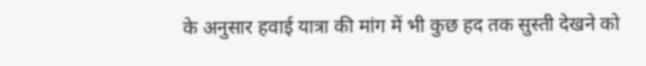के अनुसार हवाई यात्रा की मांग में भी कुछ हद तक सुस्ती देखने को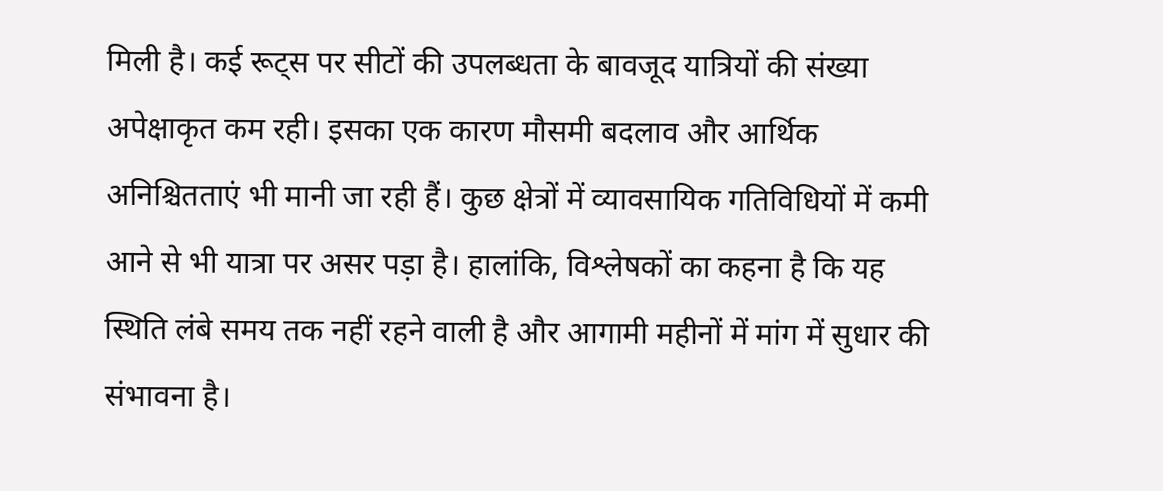मिली है। कई रूट्स पर सीटों की उपलब्धता के बावजूद यात्रियों की संख्या अपेक्षाकृत कम रही। इसका एक कारण मौसमी बदलाव और आर्थिक अनिश्चितताएं भी मानी जा रही हैं। कुछ क्षेत्रों में व्यावसायिक गतिविधियों में कमी आने से भी यात्रा पर असर पड़ा है। हालांकि, विश्लेषकों का कहना है कि यह स्थिति लंबे समय तक नहीं रहने वाली है और आगामी महीनों में मांग में सुधार की संभावना है।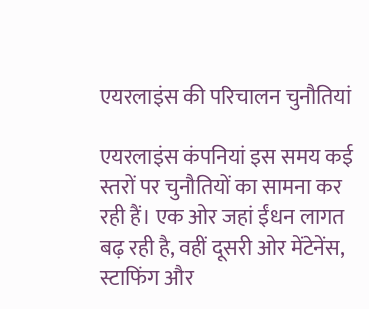एयरलाइंस की परिचालन चुनौतियां

एयरलाइंस कंपनियां इस समय कई स्तरों पर चुनौतियों का सामना कर रही हैं। एक ओर जहां ईंधन लागत बढ़ रही है, वहीं दूसरी ओर मेंटेनेंस, स्टाफिंग और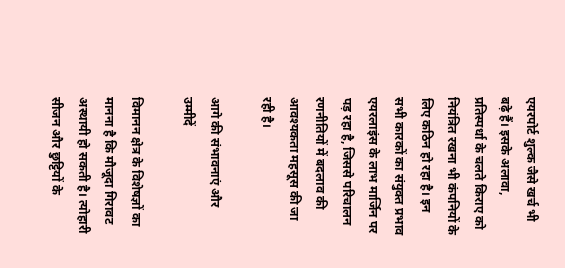एयरपोर्ट शुल्क जैसे खर्च भी बढ़े हैं। इसके अलावा, प्रतिस्पर्धा के चलते किराए को नियंत्रित रखना भी कंपनियों के लिए कठिन हो रहा है। इन सभी कारकों का संयुक्त प्रभाव एयरलाइंस के लाभ मार्जिन पर पड़ रहा है, जिससे परिचालन रणनीतियों में बदलाव की आवश्यकता महसूस की जा रही है।

आगे की संभावनाएं और उम्मीदें

विमानन क्षेत्र के विशेषज्ञों का मानना है कि मौजूदा गिरावट अस्थायी हो सकती है। त्योहारी सीजन और छुट्टियों के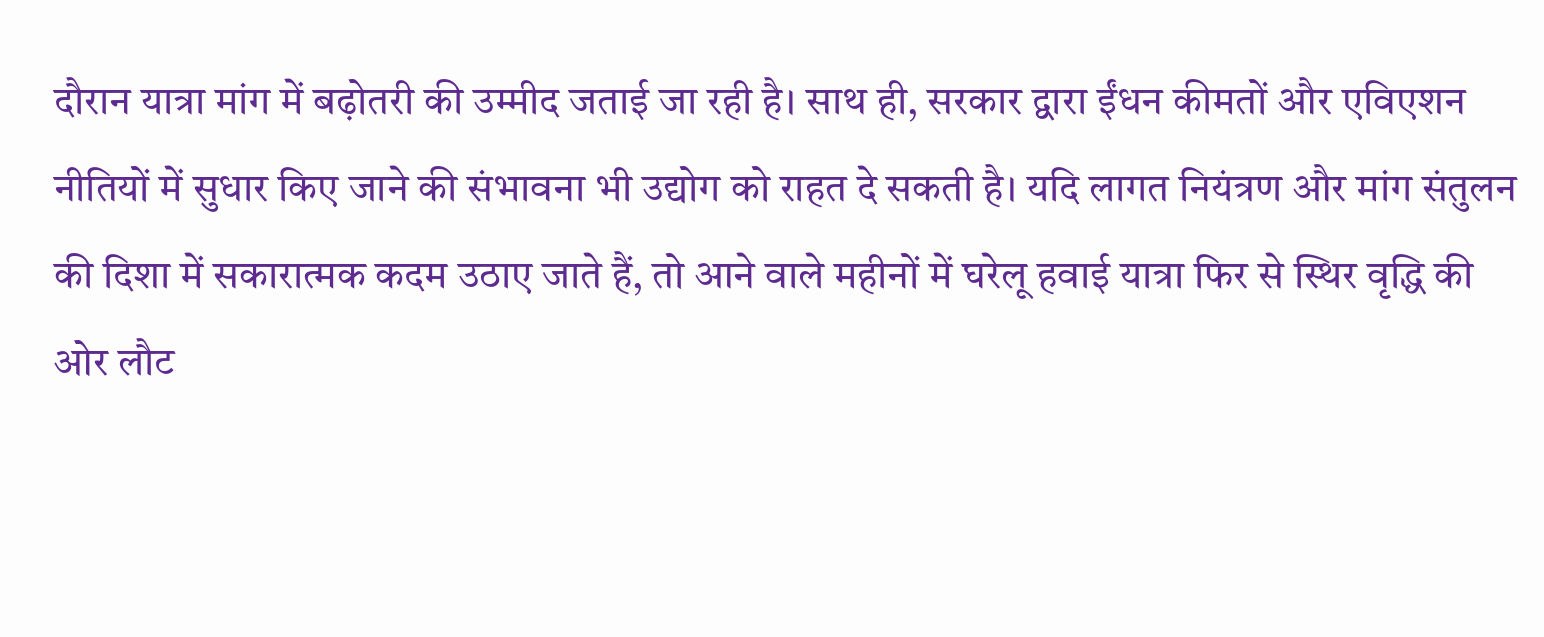दौरान यात्रा मांग में बढ़ोतरी की उम्मीद जताई जा रही है। साथ ही, सरकार द्वारा ईंधन कीमतों और एविएशन नीतियों में सुधार किए जाने की संभावना भी उद्योग को राहत दे सकती है। यदि लागत नियंत्रण और मांग संतुलन की दिशा में सकारात्मक कदम उठाए जाते हैं, तो आने वाले महीनों में घरेलू हवाई यात्रा फिर से स्थिर वृद्धि की ओर लौट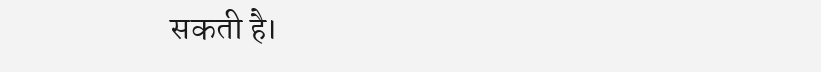सकती है।